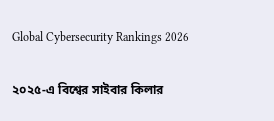Global Cybersecurity Rankings 2026

২০২৫-এ বিশ্বের সাইবার কিলার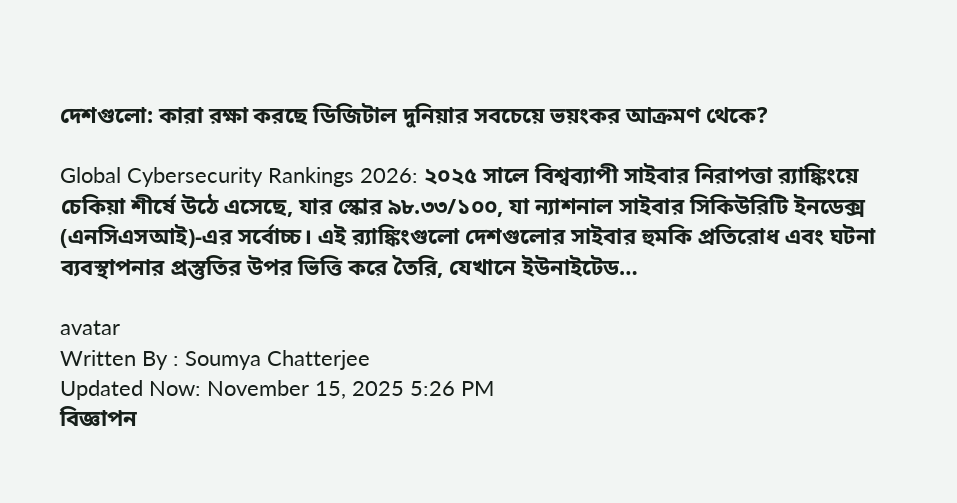দেশগুলো: কারা রক্ষা করছে ডিজিটাল দুনিয়ার সবচেয়ে ভয়ংকর আক্রমণ থেকে?

Global Cybersecurity Rankings 2026: ২০২৫ সালে বিশ্বব্যাপী সাইবার নিরাপত্তা র‍্যাঙ্কিংয়ে চেকিয়া শীর্ষে উঠে এসেছে, যার স্কোর ৯৮.৩৩/১০০, যা ন্যাশনাল সাইবার সিকিউরিটি ইনডেক্স (এনসিএসআই)-এর সর্বোচ্চ। এই র‍্যাঙ্কিংগুলো দেশগুলোর সাইবার হুমকি প্রতিরোধ এবং ঘটনা ব্যবস্থাপনার প্রস্তুতির উপর ভিত্তি করে তৈরি, যেখানে ইউনাইটেড…

avatar
Written By : Soumya Chatterjee
Updated Now: November 15, 2025 5:26 PM
বিজ্ঞাপন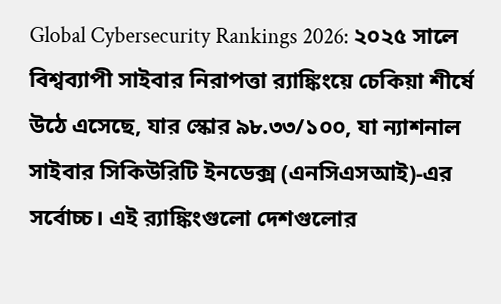Global Cybersecurity Rankings 2026: ২০২৫ সালে বিশ্বব্যাপী সাইবার নিরাপত্তা র‍্যাঙ্কিংয়ে চেকিয়া শীর্ষে উঠে এসেছে, যার স্কোর ৯৮.৩৩/১০০, যা ন্যাশনাল সাইবার সিকিউরিটি ইনডেক্স (এনসিএসআই)-এর সর্বোচ্চ। এই র‍্যাঙ্কিংগুলো দেশগুলোর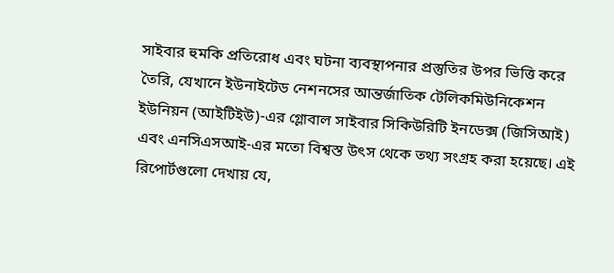সাইবার হুমকি প্রতিরোধ এবং ঘটনা ব্যবস্থাপনার প্রস্তুতির উপর ভিত্তি করে তৈরি, যেখানে ইউনাইটেড নেশনসের আন্তর্জাতিক টেলিকমিউনিকেশন ইউনিয়ন (আইটিইউ)-এর গ্লোবাল সাইবার সিকিউরিটি ইনডেক্স (জিসিআই) এবং এনসিএসআই-এর মতো বিশ্বস্ত উৎস থেকে তথ্য সংগ্রহ করা হয়েছে। এই রিপোর্টগুলো দেখায় যে,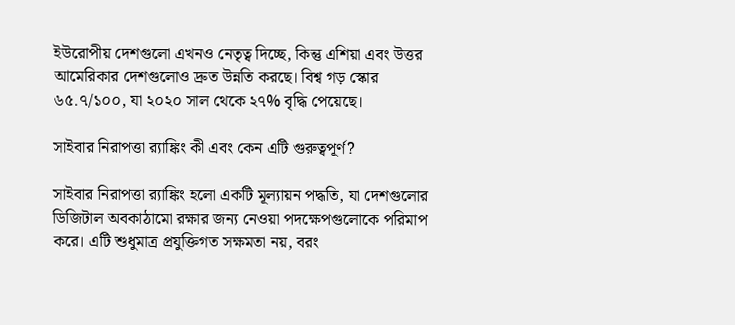ইউরোপীয় দেশগুলো এখনও নেতৃত্ব দিচ্ছে, কিন্তু এশিয়া এবং উত্তর আমেরিকার দেশগুলোও দ্রুত উন্নতি করছে। বিশ্ব গড় স্কোর ৬৫.৭/১০০, যা ২০২০ সাল থেকে ২৭% বৃদ্ধি পেয়েছে।

সাইবার নিরাপত্তা র‍্যাঙ্কিং কী এবং কেন এটি গুরুত্বপূর্ণ?

সাইবার নিরাপত্তা র‍্যাঙ্কিং হলো একটি মূল্যায়ন পদ্ধতি, যা দেশগুলোর ডিজিটাল অবকাঠামো রক্ষার জন্য নেওয়া পদক্ষেপগুলোকে পরিমাপ করে। এটি শুধুমাত্র প্রযুক্তিগত সক্ষমতা নয়, বরং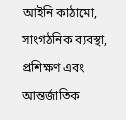আইনি কাঠামো, সাংগঠনিক ব্যবস্থা, প্রশিক্ষণ এবং আন্তর্জাতিক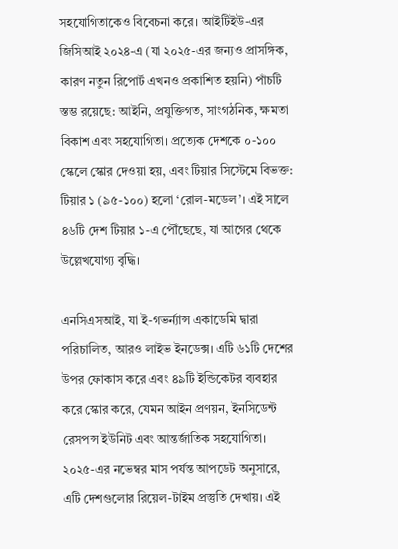সহযোগিতাকেও বিবেচনা করে। আইটিইউ-এর জিসিআই ২০২৪-এ (যা ২০২৫-এর জন্যও প্রাসঙ্গিক, কারণ নতুন রিপোর্ট এখনও প্রকাশিত হয়নি) পাঁচটি স্তম্ভ রয়েছে: আইনি, প্রযুক্তিগত, সাংগঠনিক, ক্ষমতা বিকাশ এবং সহযোগিতা। প্রত্যেক দেশকে ০-১০০ স্কেলে স্কোর দেওয়া হয়, এবং টিয়ার সিস্টেমে বিভক্ত: টিয়ার ১ (৯৫-১০০) হলো ‘রোল-মডেল’। এই সালে ৪৬টি দেশ টিয়ার ১-এ পৌঁছেছে, যা আগের থেকে উল্লেখযোগ্য বৃদ্ধি।

এনসিএসআই, যা ই-গভর্ন্যান্স একাডেমি দ্বারা পরিচালিত, আরও লাইভ ইনডেক্স। এটি ৬১টি দেশের উপর ফোকাস করে এবং ৪৯টি ইন্ডিকেটর ব্যবহার করে স্কোর করে, যেমন আইন প্রণয়ন, ইনসিডেন্ট রেসপন্স ইউনিট এবং আন্তর্জাতিক সহযোগিতা। ২০২৫-এর নভেম্বর মাস পর্যন্ত আপডেট অনুসারে, এটি দেশগুলোর রিয়েল-টাইম প্রস্তুতি দেখায়। এই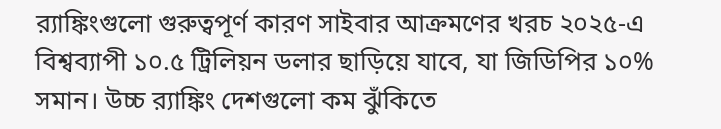র‍্যাঙ্কিংগুলো গুরুত্বপূর্ণ কারণ সাইবার আক্রমণের খরচ ২০২৫-এ বিশ্বব্যাপী ১০.৫ ট্রিলিয়ন ডলার ছাড়িয়ে যাবে, যা জিডিপির ১০% সমান। উচ্চ র‍্যাঙ্কিং দেশগুলো কম ঝুঁকিতে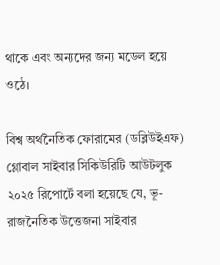থাকে এবং অন্যদের জন্য মডেল হয়ে ওঠে।

বিশ্ব অর্থনৈতিক ফোরামের (ডব্লিউইএফ) গ্লোবাল সাইবার সিকিউরিটি আউটলুক ২০২৫ রিপোর্টে বলা হয়েছে যে, ভূ-রাজনৈতিক উত্তেজনা সাইবার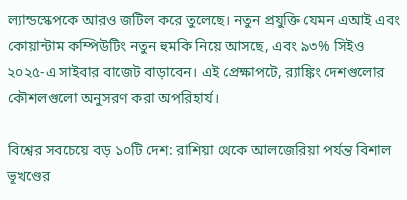ল্যান্ডস্কেপকে আরও জটিল করে তুলেছে। নতুন প্রযুক্তি যেমন এআই এবং কোয়ান্টাম কম্পিউটিং নতুন হুমকি নিয়ে আসছে, এবং ৯৩% সিইও ২০২৫-এ সাইবার বাজেট বাড়াবেন। এই প্রেক্ষাপটে, র‍্যাঙ্কিং দেশগুলোর কৌশলগুলো অনুসরণ করা অপরিহার্য।

বিশ্বের সবচেয়ে বড় ১০টি দেশ: রাশিয়া থেকে আলজেরিয়া পর্যন্ত বিশাল ভূখণ্ডের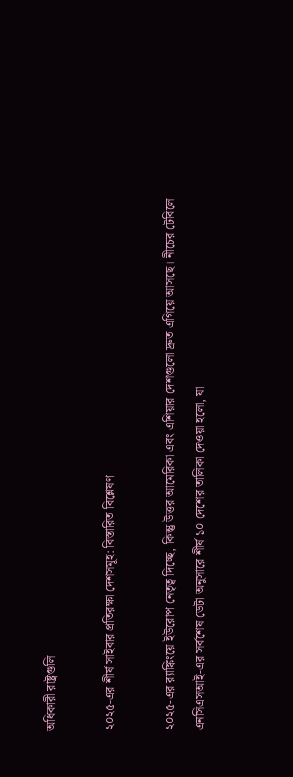অধিকারী রাষ্ট্রগুলি

২০২৫-এর শীর্ষ সাইবার প্রতিরক্ষা দেশসমূহ: বিস্তারিত বিশ্লেষণ

২০২৫-এর র‍্যাঙ্কিংয়ে ইউরোপ নেতৃত্ব দিচ্ছে, কিন্তু উত্তর আমেরিকা এবং এশিয়ার দেশগুলো দ্রুত এগিয়ে আসছে। নীচের টেবিলে এনসিএসআই-এর সর্বশেষ ডেটা অনুসারে শীর্ষ ১০ দেশের তালিকা দেওয়া হলো, যা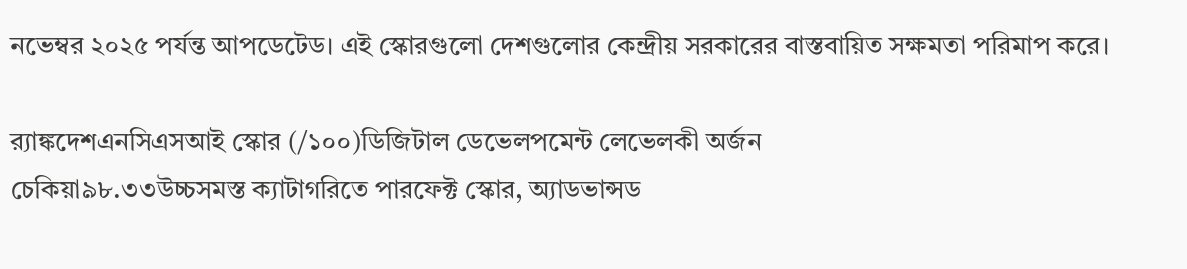নভেম্বর ২০২৫ পর্যন্ত আপডেটেড। এই স্কোরগুলো দেশগুলোর কেন্দ্রীয় সরকারের বাস্তবায়িত সক্ষমতা পরিমাপ করে।

র‍্যাঙ্কদেশএনসিএসআই স্কোর (/১০০)ডিজিটাল ডেভেলপমেন্ট লেভেলকী অর্জন
চেকিয়া৯৮.৩৩উচ্চসমস্ত ক্যাটাগরিতে পারফেক্ট স্কোর, অ্যাডভান্সড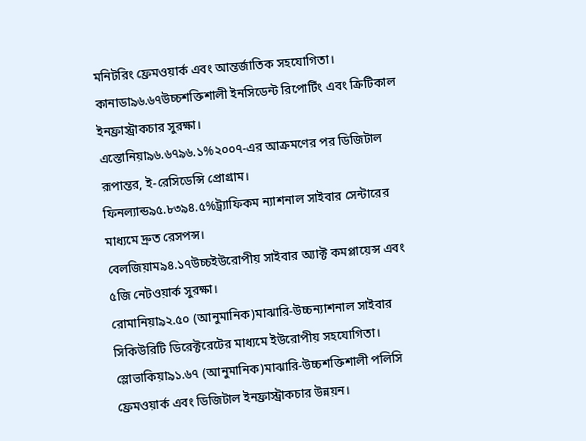মনিটরিং ফ্রেমওয়ার্ক এবং আন্তর্জাতিক সহযোগিতা।
কানাডা৯৬.৬৭উচ্চশক্তিশালী ইনসিডেন্ট রিপোর্টিং এবং ক্রিটিকাল ইনফ্রাস্ট্রাকচার সুরক্ষা।
এস্তোনিয়া৯৬.৬৭৯৬.১%২০০৭-এর আক্রমণের পর ডিজিটাল রূপান্তর, ই-রেসিডেন্সি প্রোগ্রাম।
ফিনল্যান্ড৯৫.৮৩৯৪.৫%ট্র্যাফিকম ন্যাশনাল সাইবার সেন্টারের মাধ্যমে দ্রুত রেসপন্স।
বেলজিয়াম৯৪.১৭উচ্চইউরোপীয় সাইবার অ্যাক্ট কমপ্লায়েন্স এবং ৫জি নেটওয়ার্ক সুরক্ষা।
রোমানিয়া৯২.৫০ (আনুমানিক)মাঝারি-উচ্চন্যাশনাল সাইবার সিকিউরিটি ডিরেক্টরেটের মাধ্যমে ইউরোপীয় সহযোগিতা।
স্লোভাকিয়া৯১.৬৭ (আনুমানিক)মাঝারি-উচ্চশক্তিশালী পলিসি ফ্রেমওয়ার্ক এবং ডিজিটাল ইনফ্রাস্ট্রাকচার উন্নয়ন।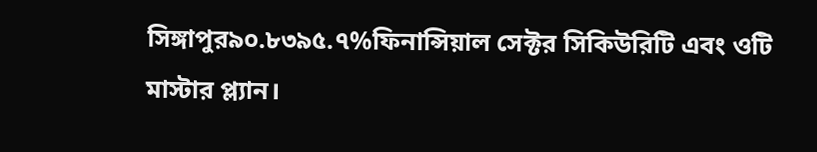সিঙ্গাপুর৯০.৮৩৯৫.৭%ফিনান্সিয়াল সেক্টর সিকিউরিটি এবং ওটি মাস্টার প্ল্যান।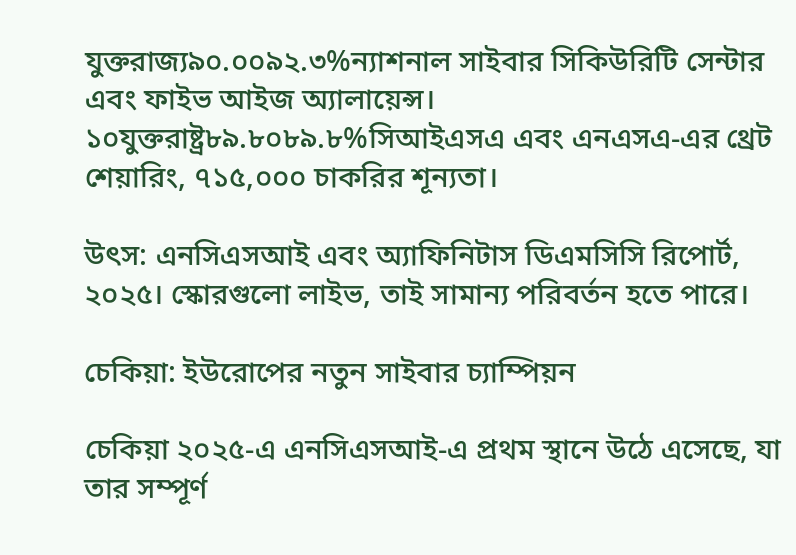যুক্তরাজ্য৯০.০০৯২.৩%ন্যাশনাল সাইবার সিকিউরিটি সেন্টার এবং ফাইভ আইজ অ্যালায়েন্স।
১০যুক্তরাষ্ট্র৮৯.৮০৮৯.৮%সিআইএসএ এবং এনএসএ-এর থ্রেট শেয়ারিং, ৭১৫,০০০ চাকরির শূন্যতা।

উৎস: এনসিএসআই এবং অ্যাফিনিটাস ডিএমসিসি রিপোর্ট, ২০২৫। স্কোরগুলো লাইভ, তাই সামান্য পরিবর্তন হতে পারে।

চেকিয়া: ইউরোপের নতুন সাইবার চ্যাম্পিয়ন

চেকিয়া ২০২৫-এ এনসিএসআই-এ প্রথম স্থানে উঠে এসেছে, যা তার সম্পূর্ণ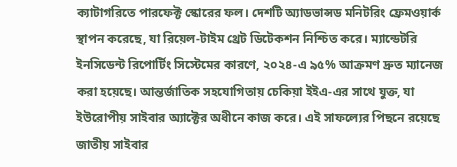ক্যাটাগরিতে পারফেক্ট স্কোরের ফল। দেশটি অ্যাডভান্সড মনিটরিং ফ্রেমওয়ার্ক স্থাপন করেছে, যা রিয়েল-টাইম থ্রেট ডিটেকশন নিশ্চিত করে। ম্যান্ডেটরি ইনসিডেন্ট রিপোর্টিং সিস্টেমের কারণে, ২০২৪-এ ৯৫% আক্রমণ দ্রুত ম্যানেজ করা হয়েছে। আন্তর্জাতিক সহযোগিতায় চেকিয়া ইইএ-এর সাথে যুক্ত, যা ইউরোপীয় সাইবার অ্যাক্টের অধীনে কাজ করে। এই সাফল্যের পিছনে রয়েছে জাতীয় সাইবার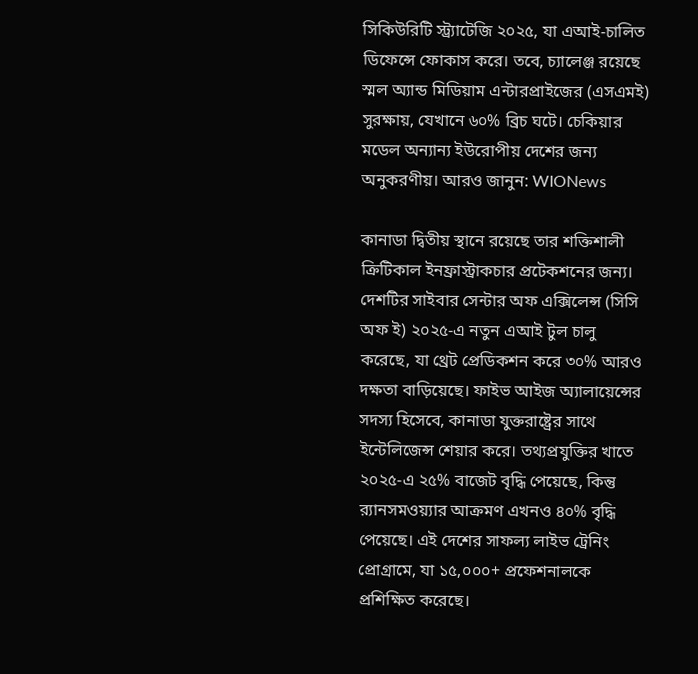সিকিউরিটি স্ট্র্যাটেজি ২০২৫, যা এআই-চালিত ডিফেন্সে ফোকাস করে। তবে, চ্যালেঞ্জ রয়েছে স্মল অ্যান্ড মিডিয়াম এন্টারপ্রাইজের (এসএমই) সুরক্ষায়, যেখানে ৬০% ব্রিচ ঘটে। চেকিয়ার মডেল অন্যান্য ইউরোপীয় দেশের জন্য অনুকরণীয়। আরও জানুন: WIONews

কানাডা দ্বিতীয় স্থানে রয়েছে তার শক্তিশালী ক্রিটিকাল ইনফ্রাস্ট্রাকচার প্রটেকশনের জন্য। দেশটির সাইবার সেন্টার অফ এক্সিলেন্স (সিসি অফ ই) ২০২৫-এ নতুন এআই টুল চালু করেছে, যা থ্রেট প্রেডিকশন করে ৩০% আরও দক্ষতা বাড়িয়েছে। ফাইভ আইজ অ্যালায়েন্সের সদস্য হিসেবে, কানাডা যুক্তরাষ্ট্রের সাথে ইন্টেলিজেন্স শেয়ার করে। তথ্যপ্রযুক্তির খাতে ২০২৫-এ ২৫% বাজেট বৃদ্ধি পেয়েছে, কিন্তু র‍্যানসমওয়্যার আক্রমণ এখনও ৪০% বৃদ্ধি পেয়েছে। এই দেশের সাফল্য লাইভ ট্রেনিং প্রোগ্রামে, যা ১৫,০০০+ প্রফেশনালকে প্রশিক্ষিত করেছে।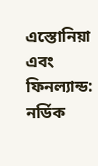এস্তোনিয়া এবং ফিনল্যান্ড: নর্ডিক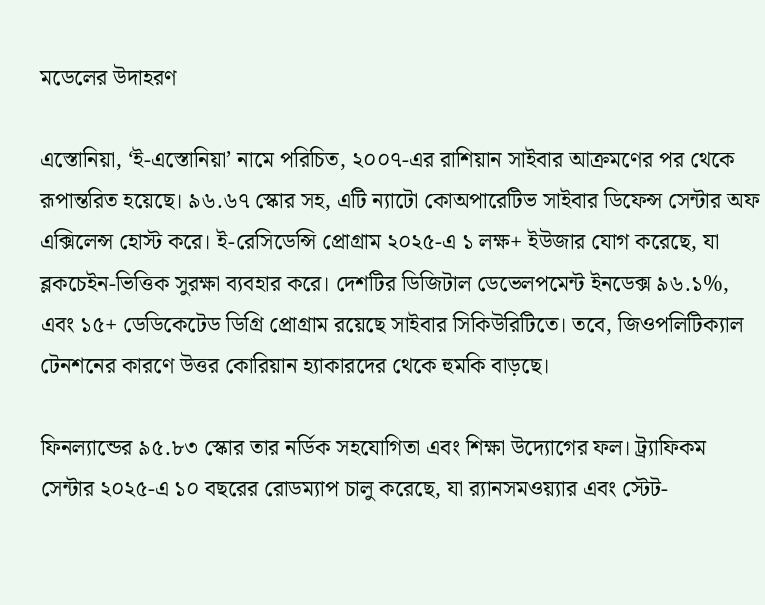মডেলের উদাহরণ

এস্তোনিয়া, ‘ই-এস্তোনিয়া’ নামে পরিচিত, ২০০৭-এর রাশিয়ান সাইবার আক্রমণের পর থেকে রূপান্তরিত হয়েছে। ৯৬.৬৭ স্কোর সহ, এটি ন্যাটো কোঅপারেটিভ সাইবার ডিফেন্স সেন্টার অফ এক্সিলেন্স হোস্ট করে। ই-রেসিডেন্সি প্রোগ্রাম ২০২৫-এ ১ লক্ষ+ ইউজার যোগ করেছে, যা ব্লকচেইন-ভিত্তিক সুরক্ষা ব্যবহার করে। দেশটির ডিজিটাল ডেভেলপমেন্ট ইনডেক্স ৯৬.১%, এবং ১৫+ ডেডিকেটেড ডিগ্রি প্রোগ্রাম রয়েছে সাইবার সিকিউরিটিতে। তবে, জিওপলিটিক্যাল টেনশনের কারণে উত্তর কোরিয়ান হ্যাকারদের থেকে হুমকি বাড়ছে।

ফিনল্যান্ডের ৯৫.৮৩ স্কোর তার নর্ডিক সহযোগিতা এবং শিক্ষা উদ্যোগের ফল। ট্র্যাফিকম সেন্টার ২০২৫-এ ১০ বছরের রোডম্যাপ চালু করেছে, যা র‍্যানসমওয়্যার এবং স্টেট-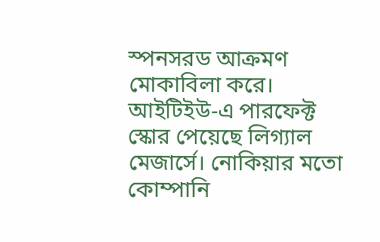স্পনসরড আক্রমণ মোকাবিলা করে। আইটিইউ-এ পারফেক্ট স্কোর পেয়েছে লিগ্যাল মেজার্সে। নোকিয়ার মতো কোম্পানি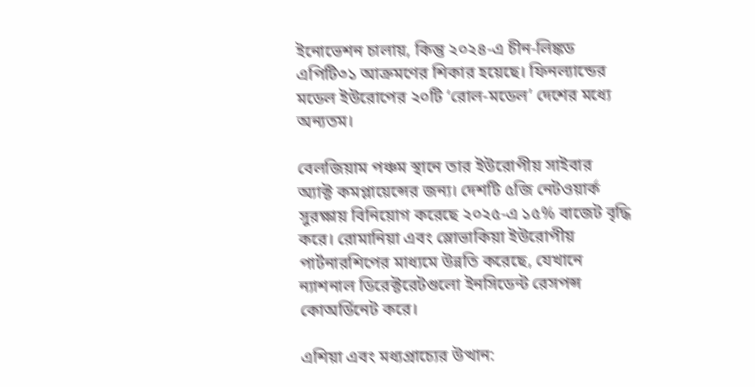ইনোভেশন চালায়, কিন্তু ২০২৪-এ চীন-লিঙ্কড এপিটি৩১ আক্রমণের শিকার হয়েছে। ফিনল্যান্ডের মডেল ইউরোপের ২০টি ‘রোল-মডেল’ দেশের মধ্যে অন্যতম।

বেলজিয়াম পঞ্চম স্থানে তার ইউরোপীয় সাইবার অ্যাক্ট কমপ্লায়েন্সের জন্য। দেশটি ৫জি নেটওয়ার্ক সুরক্ষায় বিনিয়োগ করেছে ২০২৫-এ ১৫% বাজেট বৃদ্ধি করে। রোমানিয়া এবং স্লোভাকিয়া ইউরোপীয় পার্টনারশিপের মাধ্যমে উন্নতি করেছে, যেখানে ন্যাশনাল ডিরেক্টরেটগুলো ইনসিডেন্ট রেসপন্স কোঅর্ডিনেট করে।

এশিয়া এবং মধ্যপ্রাচ্যের উত্থান: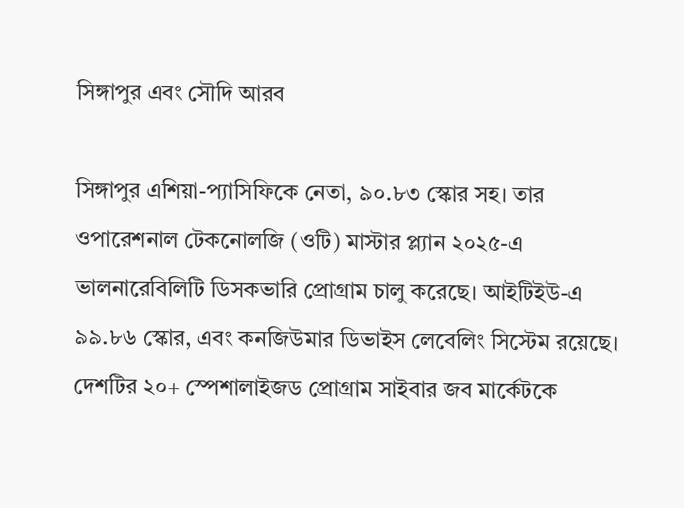সিঙ্গাপুর এবং সৌদি আরব

সিঙ্গাপুর এশিয়া-প্যাসিফিকে নেতা, ৯০.৮৩ স্কোর সহ। তার ওপারেশনাল টেকনোলজি (ওটি) মাস্টার প্ল্যান ২০২৫-এ ভালনারেবিলিটি ডিসকভারি প্রোগ্রাম চালু করেছে। আইটিইউ-এ ৯৯.৮৬ স্কোর, এবং কনজিউমার ডিভাইস লেবেলিং সিস্টেম রয়েছে। দেশটির ২০+ স্পেশালাইজড প্রোগ্রাম সাইবার জব মার্কেটকে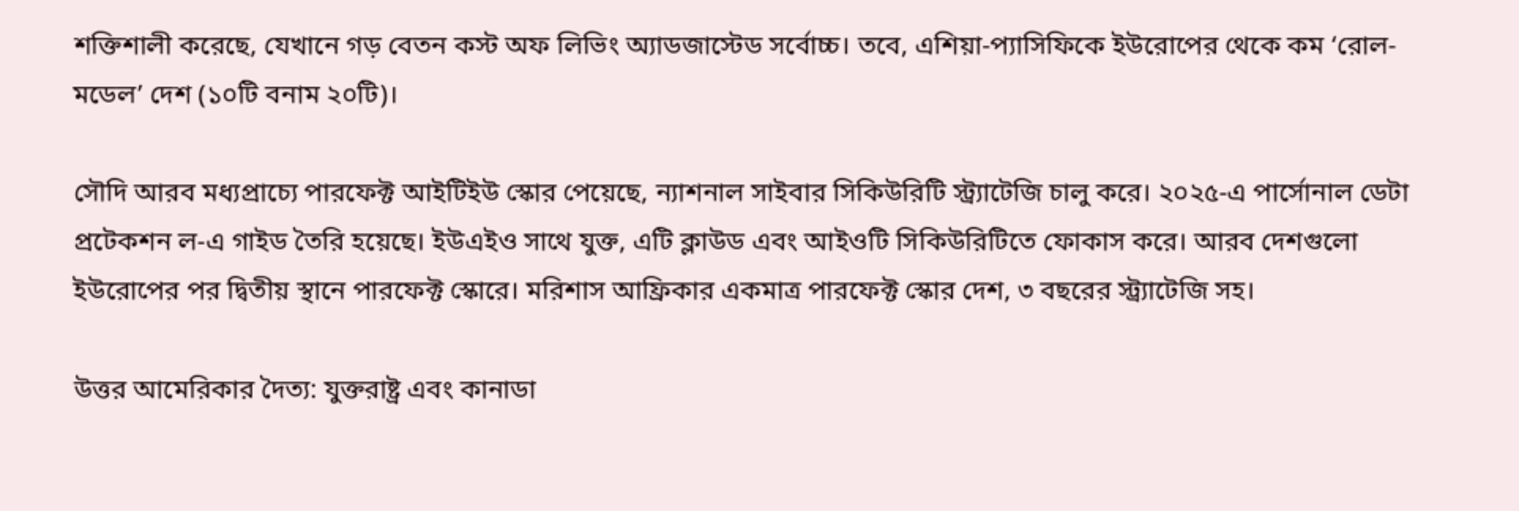শক্তিশালী করেছে, যেখানে গড় বেতন কস্ট অফ লিভিং অ্যাডজাস্টেড সর্বোচ্চ। তবে, এশিয়া-প্যাসিফিকে ইউরোপের থেকে কম ‘রোল-মডেল’ দেশ (১০টি বনাম ২০টি)।

সৌদি আরব মধ্যপ্রাচ্যে পারফেক্ট আইটিইউ স্কোর পেয়েছে, ন্যাশনাল সাইবার সিকিউরিটি স্ট্র্যাটেজি চালু করে। ২০২৫-এ পার্সোনাল ডেটা প্রটেকশন ল-এ গাইড তৈরি হয়েছে। ইউএইও সাথে যুক্ত, এটি ক্লাউড এবং আইওটি সিকিউরিটিতে ফোকাস করে। আরব দেশগুলো ইউরোপের পর দ্বিতীয় স্থানে পারফেক্ট স্কোরে। মরিশাস আফ্রিকার একমাত্র পারফেক্ট স্কোর দেশ, ৩ বছরের স্ট্র্যাটেজি সহ।

উত্তর আমেরিকার দৈত্য: যুক্তরাষ্ট্র এবং কানাডা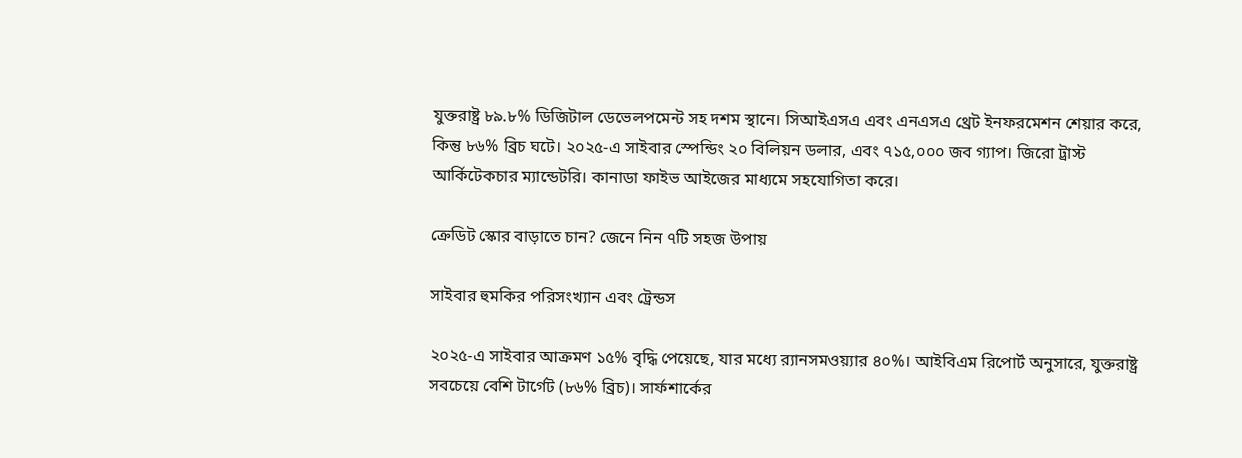যুক্তরাষ্ট্র ৮৯.৮% ডিজিটাল ডেভেলপমেন্ট সহ দশম স্থানে। সিআইএসএ এবং এনএসএ থ্রেট ইনফরমেশন শেয়ার করে, কিন্তু ৮৬% ব্রিচ ঘটে। ২০২৫-এ সাইবার স্পেন্ডিং ২০ বিলিয়ন ডলার, এবং ৭১৫,০০০ জব গ্যাপ। জিরো ট্রাস্ট আর্কিটেকচার ম্যান্ডেটরি। কানাডা ফাইভ আইজের মাধ্যমে সহযোগিতা করে।

ক্রেডিট স্কোর বাড়াতে চান? জেনে নিন ৭টি সহজ উপায়

সাইবার হুমকির পরিসংখ্যান এবং ট্রেন্ডস

২০২৫-এ সাইবার আক্রমণ ১৫% বৃদ্ধি পেয়েছে, যার মধ্যে র‍্যানসমওয়্যার ৪০%। আইবিএম রিপোর্ট অনুসারে, যুক্তরাষ্ট্র সবচেয়ে বেশি টার্গেট (৮৬% ব্রিচ)। সার্ফশার্কের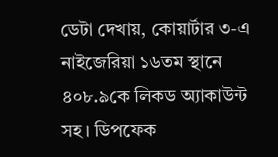ডেটা দেখায়, কোয়ার্টার ৩-এ নাইজেরিয়া ১৬তম স্থানে ৪০৮.৯কে লিকড অ্যাকাউন্ট সহ। ডিপফেক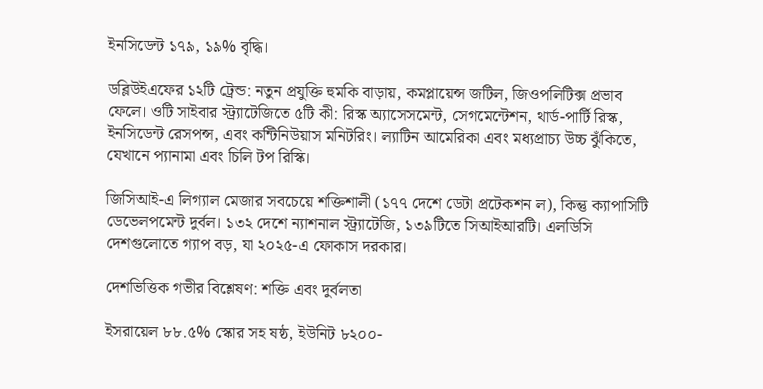ইনসিডেন্ট ১৭৯, ১৯% বৃদ্ধি।

ডব্লিউইএফের ১২টি ট্রেন্ড: নতুন প্রযুক্তি হুমকি বাড়ায়, কমপ্লায়েন্স জটিল, জিওপলিটিক্স প্রভাব ফেলে। ওটি সাইবার স্ট্র্যাটেজিতে ৫টি কী: রিস্ক অ্যাসেসমেন্ট, সেগমেন্টেশন, থার্ড-পার্টি রিস্ক, ইনসিডেন্ট রেসপন্স, এবং কন্টিনিউয়াস মনিটরিং। ল্যাটিন আমেরিকা এবং মধ্যপ্রাচ্য উচ্চ ঝুঁকিতে, যেখানে প্যানামা এবং চিলি টপ রিস্কি।

জিসিআই-এ লিগ্যাল মেজার সবচেয়ে শক্তিশালী (১৭৭ দেশে ডেটা প্রটেকশন ল), কিন্তু ক্যাপাসিটি ডেভেলপমেন্ট দুর্বল। ১৩২ দেশে ন্যাশনাল স্ট্র্যাটেজি, ১৩৯টিতে সিআইআরটি। এলডিসি দেশগুলোতে গ্যাপ বড়, যা ২০২৫-এ ফোকাস দরকার।

দেশভিত্তিক গভীর বিশ্লেষণ: শক্তি এবং দুর্বলতা

ইসরায়েল ৮৮.৫% স্কোর সহ ষষ্ঠ, ইউনিট ৮২০০-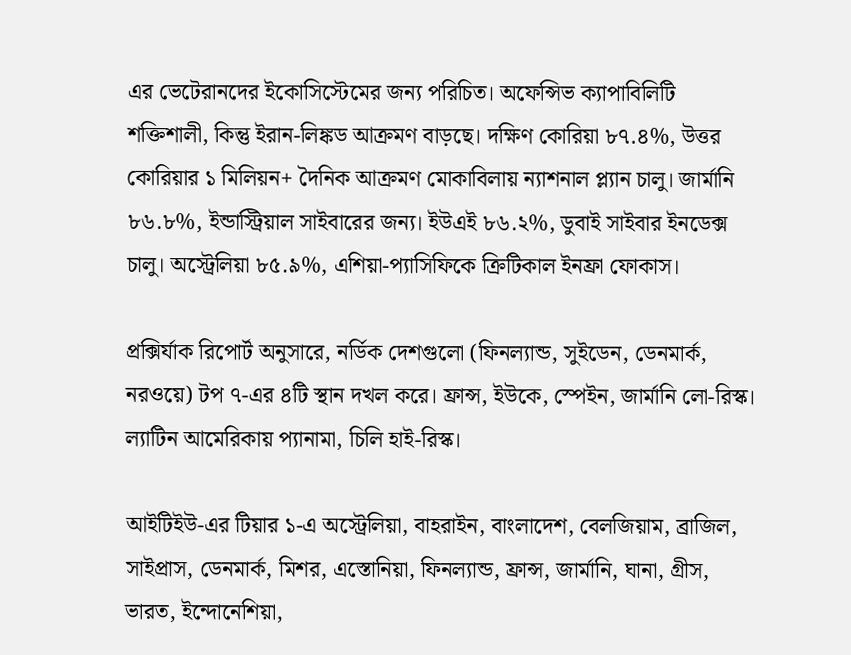এর ভেটেরানদের ইকোসিস্টেমের জন্য পরিচিত। অফেন্সিভ ক্যাপাবিলিটি শক্তিশালী, কিন্তু ইরান-লিঙ্কড আক্রমণ বাড়ছে। দক্ষিণ কোরিয়া ৮৭.৪%, উত্তর কোরিয়ার ১ মিলিয়ন+ দৈনিক আক্রমণ মোকাবিলায় ন্যাশনাল প্ল্যান চালু। জার্মানি ৮৬.৮%, ইন্ডাস্ট্রিয়াল সাইবারের জন্য। ইউএই ৮৬.২%, ডুবাই সাইবার ইনডেক্স চালু। অস্ট্রেলিয়া ৮৫.৯%, এশিয়া-প্যাসিফিকে ক্রিটিকাল ইনফ্রা ফোকাস।

প্রক্সির্যাক রিপোর্ট অনুসারে, নর্ডিক দেশগুলো (ফিনল্যান্ড, সুইডেন, ডেনমার্ক, নরওয়ে) টপ ৭-এর ৪টি স্থান দখল করে। ফ্রান্স, ইউকে, স্পেইন, জার্মানি লো-রিস্ক। ল্যাটিন আমেরিকায় প্যানামা, চিলি হাই-রিস্ক।

আইটিইউ-এর টিয়ার ১-এ অস্ট্রেলিয়া, বাহরাইন, বাংলাদেশ, বেলজিয়াম, ব্রাজিল, সাইপ্রাস, ডেনমার্ক, মিশর, এস্তোনিয়া, ফিনল্যান্ড, ফ্রান্স, জার্মানি, ঘানা, গ্রীস, ভারত, ইন্দোনেশিয়া,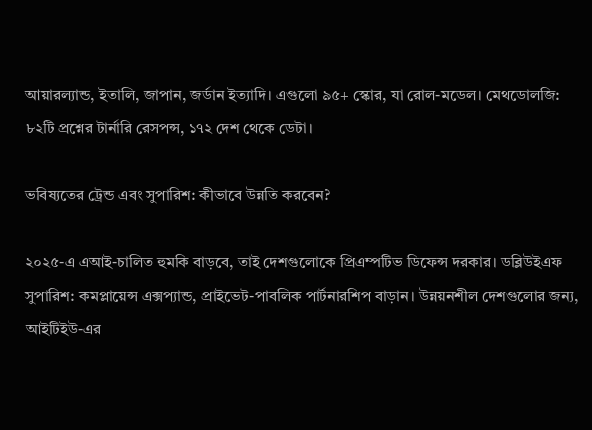আয়ারল্যান্ড, ইতালি, জাপান, জর্ডান ইত্যাদি। এগুলো ৯৫+ স্কোর, যা রোল-মডেল। মেথডোলজি: ৮২টি প্রশ্নের টার্নারি রেসপন্স, ১৭২ দেশ থেকে ডেটা।

ভবিষ্যতের ট্রেন্ড এবং সুপারিশ: কীভাবে উন্নতি করবেন?

২০২৫-এ এআই-চালিত হুমকি বাড়বে, তাই দেশগুলোকে প্রিএম্পটিভ ডিফেন্স দরকার। ডব্লিউইএফ সুপারিশ: কমপ্লায়েন্স এক্সপ্যান্ড, প্রাইভেট-পাবলিক পার্টনারশিপ বাড়ান। উন্নয়নশীল দেশগুলোর জন্য, আইটিইউ-এর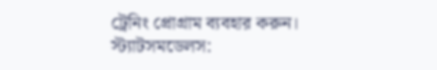ট্রেনিং প্রোগ্রাম ব্যবহার করুন। স্ট্যাটসমডেলস: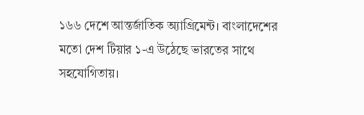১৬৬ দেশে আন্তর্জাতিক অ্যাগ্রিমেন্ট। বাংলাদেশের মতো দেশ টিয়ার ১-এ উঠেছে ভারতের সাথে সহযোগিতায়।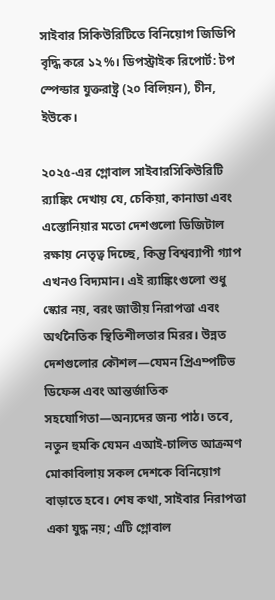সাইবার সিকিউরিটিতে বিনিয়োগ জিডিপি বৃদ্ধি করে ১২%। ডিপস্ট্রাইক রিপোর্ট: টপ স্পেন্ডার যুক্তরাষ্ট্র (২০ বিলিয়ন), চীন, ইউকে।

২০২৫-এর গ্লোবাল সাইবারসিকিউরিটি র‍্যাঙ্কিং দেখায় যে, চেকিয়া, কানাডা এবং এস্তোনিয়ার মতো দেশগুলো ডিজিটাল রক্ষায় নেতৃত্ব দিচ্ছে, কিন্তু বিশ্বব্যাপী গ্যাপ এখনও বিদ্যমান। এই র‍্যাঙ্কিংগুলো শুধু স্কোর নয়, বরং জাতীয় নিরাপত্তা এবং অর্থনৈতিক স্থিতিশীলতার মিরর। উন্নত দেশগুলোর কৌশল—যেমন প্রিএম্পটিভ ডিফেন্স এবং আন্তর্জাতিক সহযোগিতা—অন্যদের জন্য পাঠ। তবে, নতুন হুমকি যেমন এআই-চালিত আক্রমণ মোকাবিলায় সকল দেশকে বিনিয়োগ বাড়াতে হবে। শেষ কথা, সাইবার নিরাপত্তা একা যুদ্ধ নয়; এটি গ্লোবাল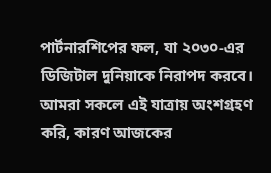পার্টনারশিপের ফল, যা ২০৩০-এর ডিজিটাল দুনিয়াকে নিরাপদ করবে। আমরা সকলে এই যাত্রায় অংশগ্রহণ করি, কারণ আজকের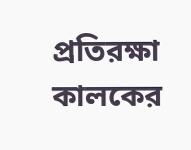প্রতিরক্ষা কালকের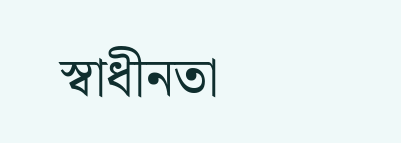স্বাধীনতা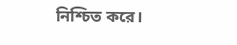নিশ্চিত করে।